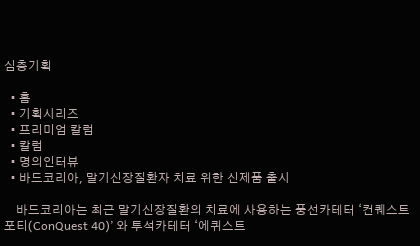심층기획

  • 홈
  • 기획시리즈
  • 프리미엄 칼럼
  • 칼럼
  • 명의인터뷰
  • 바드코리아, 말기신장질환자 치료 위한 신제품 출시

    바드코리아는 최근 말기신장질환의 치료에 사용하는 풍선카테터 ‘컨퀘스트 포티(ConQuest 40)’ 와 투석카테터 ‘에퀴스트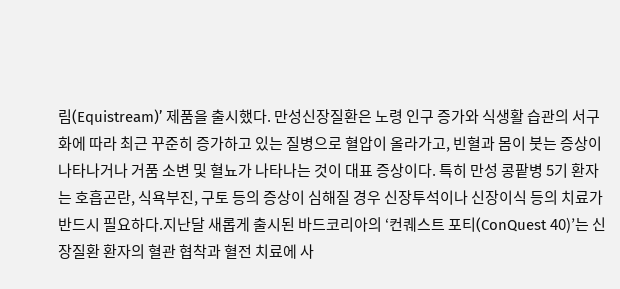림(Equistream)’ 제품을 출시했다. 만성신장질환은 노령 인구 증가와 식생활 습관의 서구화에 따라 최근 꾸준히 증가하고 있는 질병으로 혈압이 올라가고, 빈혈과 몸이 붓는 증상이 나타나거나 거품 소변 및 혈뇨가 나타나는 것이 대표 증상이다. 특히 만성 콩팥병 5기 환자는 호흡곤란, 식욕부진, 구토 등의 증상이 심해질 경우 신장투석이나 신장이식 등의 치료가 반드시 필요하다.지난달 새롭게 출시된 바드코리아의 ‘컨퀘스트 포티(ConQuest 40)’는 신장질환 환자의 혈관 협착과 혈전 치료에 사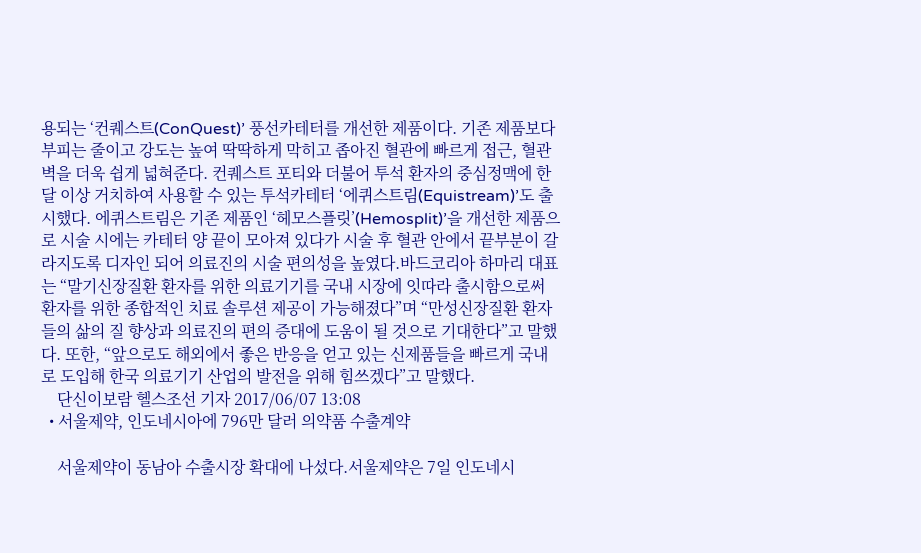용되는 ‘컨퀘스트(ConQuest)’ 풍선카테터를 개선한 제품이다. 기존 제품보다 부피는 줄이고 강도는 높여 딱딱하게 막히고 좁아진 혈관에 빠르게 접근, 혈관벽을 더욱 쉽게 넓혀준다. 컨퀘스트 포티와 더불어 투석 환자의 중심정맥에 한 달 이상 거치하여 사용할 수 있는 투석카테터 ‘에퀴스트림(Equistream)’도 출시했다. 에퀴스트림은 기존 제품인 ‘헤모스플릿’(Hemosplit)’을 개선한 제품으로 시술 시에는 카테터 양 끝이 모아져 있다가 시술 후 혈관 안에서 끝부분이 갈라지도록 디자인 되어 의료진의 시술 편의성을 높였다.바드코리아 하마리 대표는 “말기신장질환 환자를 위한 의료기기를 국내 시장에 잇따라 출시함으로써 환자를 위한 종합적인 치료 솔루션 제공이 가능해졌다”며 “만성신장질환 환자들의 삶의 질 향상과 의료진의 편의 증대에 도움이 될 것으로 기대한다”고 말했다. 또한, “앞으로도 해외에서 좋은 반응을 얻고 있는 신제품들을 빠르게 국내로 도입해 한국 의료기기 산업의 발전을 위해 힘쓰겠다”고 말했다.
    단신이보람 헬스조선 기자 2017/06/07 13:08
  • 서울제약, 인도네시아에 796만 달러 의약품 수출계약

    서울제약이 동남아 수출시장 확대에 나섰다.서울제약은 7일 인도네시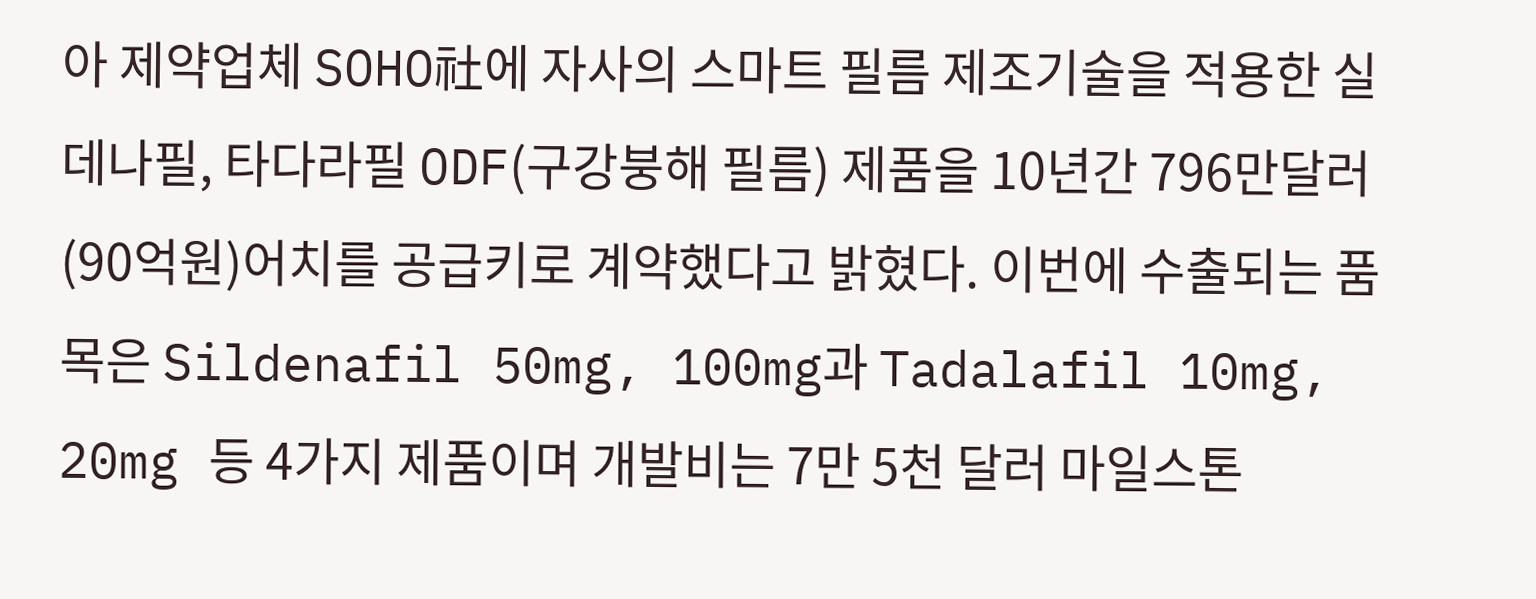아 제약업체 SOHO社에 자사의 스마트 필름 제조기술을 적용한 실데나필, 타다라필 ODF(구강붕해 필름) 제품을 10년간 796만달러(90억원)어치를 공급키로 계약했다고 밝혔다. 이번에 수출되는 품목은 Sildenafil 50mg, 100mg과 Tadalafil 10mg, 20mg 등 4가지 제품이며 개발비는 7만 5천 달러 마일스톤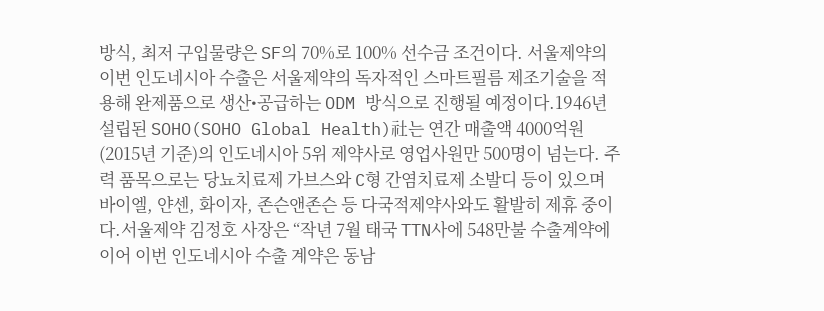방식, 최저 구입물량은 SF의 70%로 100% 선수금 조건이다. 서울제약의 이번 인도네시아 수출은 서울제약의 독자적인 스마트필름 제조기술을 적용해 완제품으로 생산•공급하는 ODM 방식으로 진행될 예정이다.1946년 설립된 SOHO(SOHO Global Health)社는 연간 매출액 4000억원(2015년 기준)의 인도네시아 5위 제약사로 영업사원만 500명이 넘는다. 주력 품목으로는 당뇨치료제 가브스와 C형 간염치료제 소발디 등이 있으며 바이엘, 얀센, 화이자, 존슨앤존슨 등 다국적제약사와도 활발히 제휴 중이다.서울제약 김정호 사장은 “작년 7월 태국 TTN사에 548만불 수출계약에 이어 이번 인도네시아 수출 계약은 동남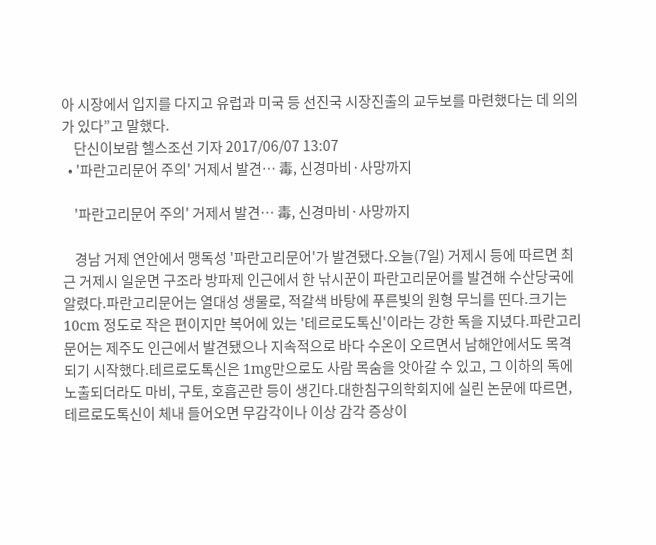아 시장에서 입지를 다지고 유럽과 미국 등 선진국 시장진출의 교두보를 마련했다는 데 의의가 있다”고 말했다.
    단신이보람 헬스조선 기자 2017/06/07 13:07
  • '파란고리문어 주의' 거제서 발견… 毒, 신경마비·사망까지

    '파란고리문어 주의' 거제서 발견… 毒, 신경마비·사망까지

    경남 거제 연안에서 맹독성 '파란고리문어'가 발견됐다.오늘(7일) 거제시 등에 따르면 최근 거제시 일운면 구조라 방파제 인근에서 한 낚시꾼이 파란고리문어를 발견해 수산당국에 알렸다.파란고리문어는 열대성 생물로, 적갈색 바탕에 푸른빛의 원형 무늬를 띤다.크기는 10cm 정도로 작은 편이지만 복어에 있는 '테르로도톡신'이라는 강한 독을 지녔다.파란고리문어는 제주도 인근에서 발견됐으나 지속적으로 바다 수온이 오르면서 남해안에서도 목격되기 시작했다.테르로도톡신은 1mg만으로도 사람 목숨을 앗아갈 수 있고, 그 이하의 독에 노출되더라도 마비, 구토, 호흡곤란 등이 생긴다.대한침구의학회지에 실린 논문에 따르면, 테르로도톡신이 체내 들어오면 무감각이나 이상 감각 증상이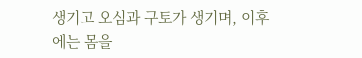생기고 오심과 구토가 생기며, 이후에는 몸을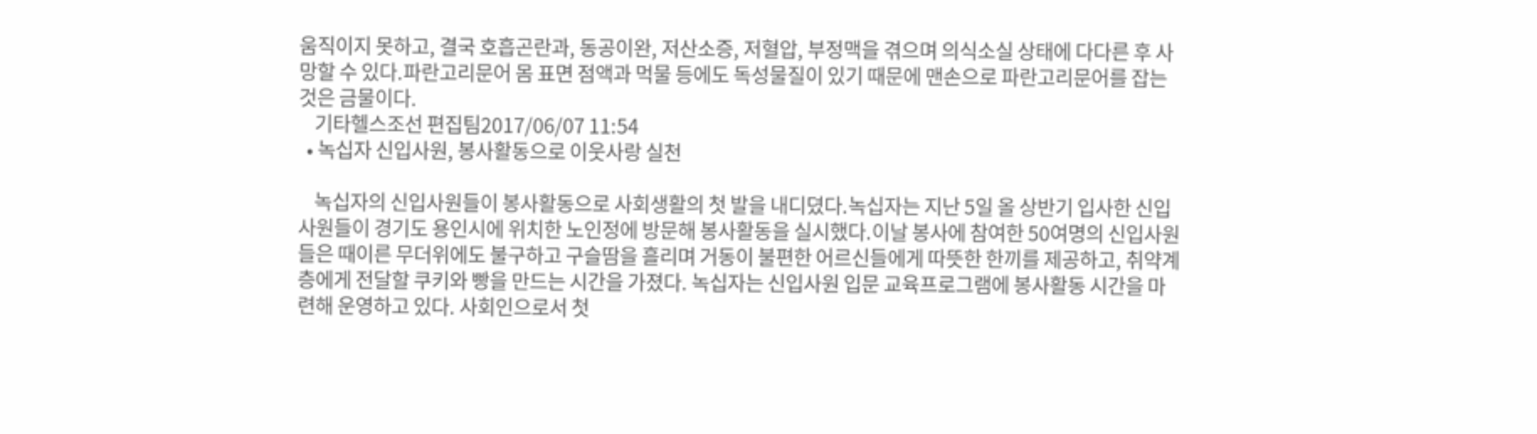움직이지 못하고, 결국 호흡곤란과, 동공이완, 저산소증, 저혈압, 부정맥을 겪으며 의식소실 상태에 다다른 후 사망할 수 있다.파란고리문어 몸 표면 점액과 먹물 등에도 독성물질이 있기 때문에 맨손으로 파란고리문어를 잡는 것은 금물이다.
    기타헬스조선 편집팀2017/06/07 11:54
  • 녹십자 신입사원, 봉사활동으로 이웃사랑 실천

    녹십자의 신입사원들이 봉사활동으로 사회생활의 첫 발을 내디뎠다.녹십자는 지난 5일 올 상반기 입사한 신입사원들이 경기도 용인시에 위치한 노인정에 방문해 봉사활동을 실시했다.이날 봉사에 참여한 50여명의 신입사원들은 때이른 무더위에도 불구하고 구슬땀을 흘리며 거동이 불편한 어르신들에게 따뜻한 한끼를 제공하고, 취약계층에게 전달할 쿠키와 빵을 만드는 시간을 가졌다. 녹십자는 신입사원 입문 교육프로그램에 봉사활동 시간을 마련해 운영하고 있다. 사회인으로서 첫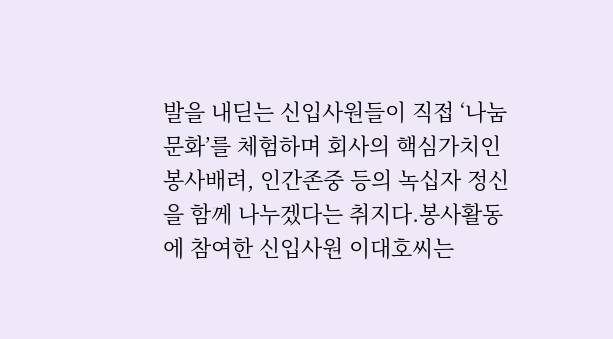발을 내딛는 신입사원들이 직접 ‘나눔 문화’를 체험하며 회사의 핵심가치인 봉사배려, 인간존중 등의 녹십자 정신을 함께 나누겠다는 취지다.봉사활동에 참여한 신입사원 이대호씨는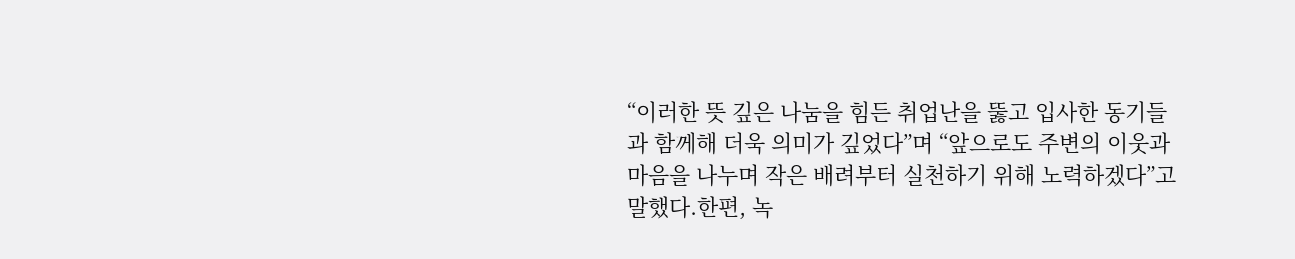“이러한 뜻 깊은 나눔을 힘든 취업난을 뚫고 입사한 동기들과 함께해 더욱 의미가 깊었다”며 “앞으로도 주변의 이웃과 마음을 나누며 작은 배려부터 실천하기 위해 노력하겠다”고 말했다.한편, 녹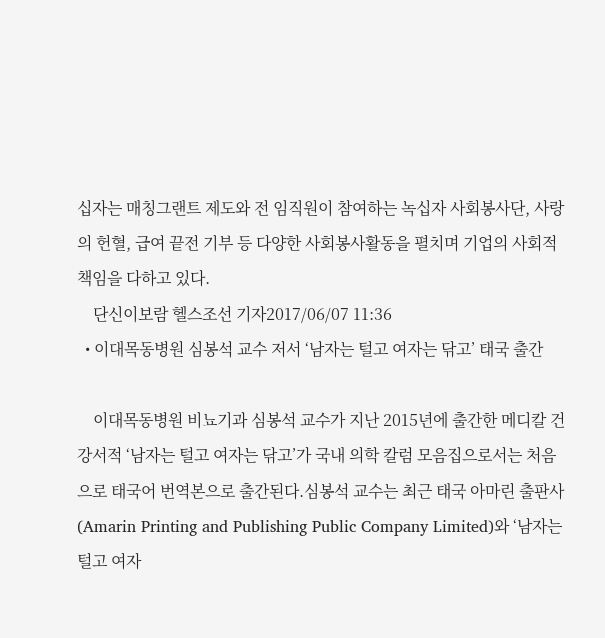십자는 매칭그랜트 제도와 전 임직원이 참여하는 녹십자 사회봉사단, 사랑의 헌혈, 급여 끝전 기부 등 다양한 사회봉사활동을 펼치며 기업의 사회적 책임을 다하고 있다.
    단신이보람 헬스조선 기자2017/06/07 11:36
  • 이대목동병원 심봉석 교수 저서 ‘남자는 털고 여자는 닦고’ 태국 출간

    이대목동병원 비뇨기과 심봉석 교수가 지난 2015년에 출간한 메디칼 건강서적 ‘남자는 털고 여자는 닦고’가 국내 의학 칼럼 모음집으로서는 처음으로 태국어 번역본으로 출간된다.심봉석 교수는 최근 태국 아마린 출판사(Amarin Printing and Publishing Public Company Limited)와 ‘남자는 털고 여자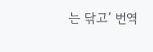는 닦고’ 번역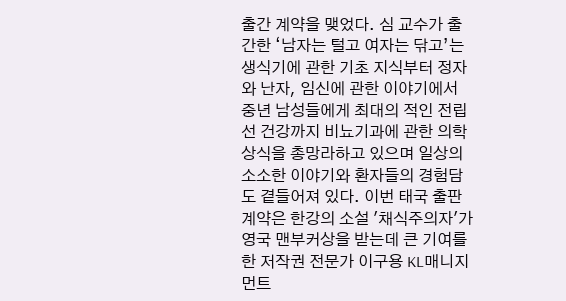출간 계약을 맺었다. 심 교수가 출간한 ‘남자는 털고 여자는 닦고’는 생식기에 관한 기초 지식부터 정자와 난자, 임신에 관한 이야기에서 중년 남성들에게 최대의 적인 전립선 건강까지 비뇨기과에 관한 의학 상식을 총망라하고 있으며 일상의 소소한 이야기와 환자들의 경험담도 곁들어져 있다. 이번 태국 출판 계약은 한강의 소설 '채식주의자'가 영국 맨부커상을 받는데 큰 기여를 한 저작권 전문가 이구용 KL매니지먼트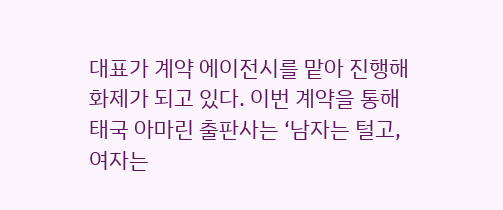대표가 계약 에이전시를 맡아 진행해 화제가 되고 있다. 이번 계약을 통해 태국 아마린 출판사는 ‘남자는 털고, 여자는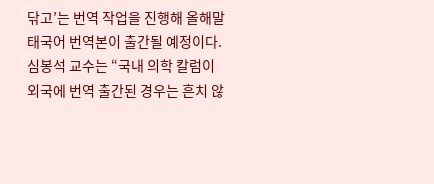닦고’는 번역 작업을 진행해 올해말 태국어 번역본이 출간될 예정이다.심봉석 교수는 “국내 의학 칼럼이 외국에 번역 출간된 경우는 흔치 않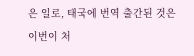은 일로, 태국에 번역 출간된 것은 이번이 처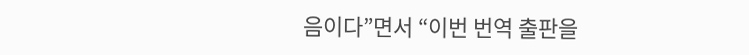음이다”면서 “이번 번역 출판을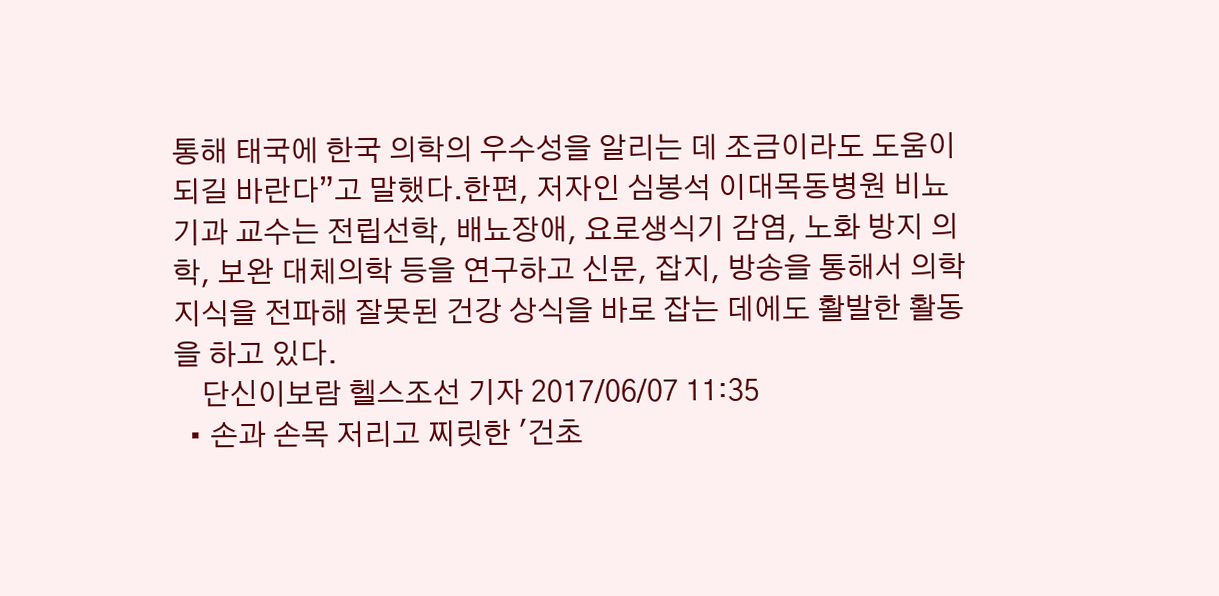통해 태국에 한국 의학의 우수성을 알리는 데 조금이라도 도움이 되길 바란다”고 말했다.한편, 저자인 심봉석 이대목동병원 비뇨기과 교수는 전립선학, 배뇨장애, 요로생식기 감염, 노화 방지 의학, 보완 대체의학 등을 연구하고 신문, 잡지, 방송을 통해서 의학 지식을 전파해 잘못된 건강 상식을 바로 잡는 데에도 활발한 활동을 하고 있다.
    단신이보람 헬스조선 기자 2017/06/07 11:35
  • 손과 손목 저리고 찌릿한 '건초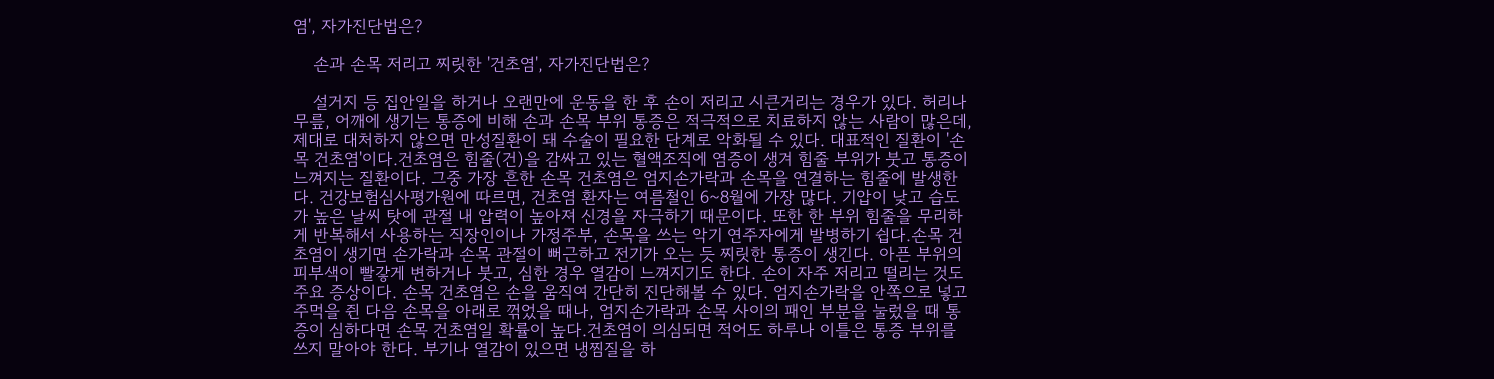염', 자가진단법은?

    손과 손목 저리고 찌릿한 '건초염', 자가진단법은?

    설거지 등 집안일을 하거나 오랜만에 운동을 한 후 손이 저리고 시큰거리는 경우가 있다. 허리나 무릎, 어깨에 생기는 통증에 비해 손과 손목 부위 통증은 적극적으로 치료하지 않는 사람이 많은데, 제대로 대처하지 않으면 만성질환이 돼 수술이 필요한 단계로 악화될 수 있다. 대표적인 질환이 '손목 건초염'이다.건초염은 힘줄(건)을 감싸고 있는 혈액조직에 염증이 생겨 힘줄 부위가 붓고 통증이 느껴지는 질환이다. 그중 가장 흔한 손목 건초염은 엄지손가락과 손목을 연결하는 힘줄에 발생한다. 건강보험심사평가원에 따르면, 건초염 환자는 여름철인 6~8월에 가장 많다. 기압이 낮고 습도가 높은 날씨 탓에 관절 내 압력이 높아져 신경을 자극하기 때문이다. 또한 한 부위 힘줄을 무리하게 반복해서 사용하는 직장인이나 가정주부, 손목을 쓰는 악기 연주자에게 발병하기 쉽다.손목 건초염이 생기면 손가락과 손목 관절이 뻐근하고 전기가 오는 듯 찌릿한 통증이 생긴다. 아픈 부위의 피부색이 빨갛게 변하거나 붓고, 심한 경우 열감이 느껴지기도 한다. 손이 자주 저리고 떨리는 것도 주요 증상이다. 손목 건초염은 손을 움직여 간단히 진단해볼 수 있다. 엄지손가락을 안쪽으로 넣고 주먹을 쥔 다음 손목을 아래로 꺾었을 때나, 엄지손가락과 손목 사이의 패인 부분을 눌렀을 때 통증이 심하다면 손목 건초염일 확률이 높다.건초염이 의심되면 적어도 하루나 이틀은 통증 부위를 쓰지 말아야 한다. 부기나 열감이 있으면 냉찜질을 하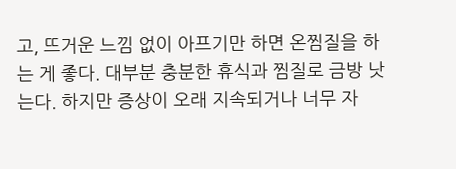고, 뜨거운 느낌 없이 아프기만 하면 온찜질을 하는 게 좋다. 대부분 충분한 휴식과 찜질로 금방 낫는다. 하지만 증상이 오래 지속되거나 너무 자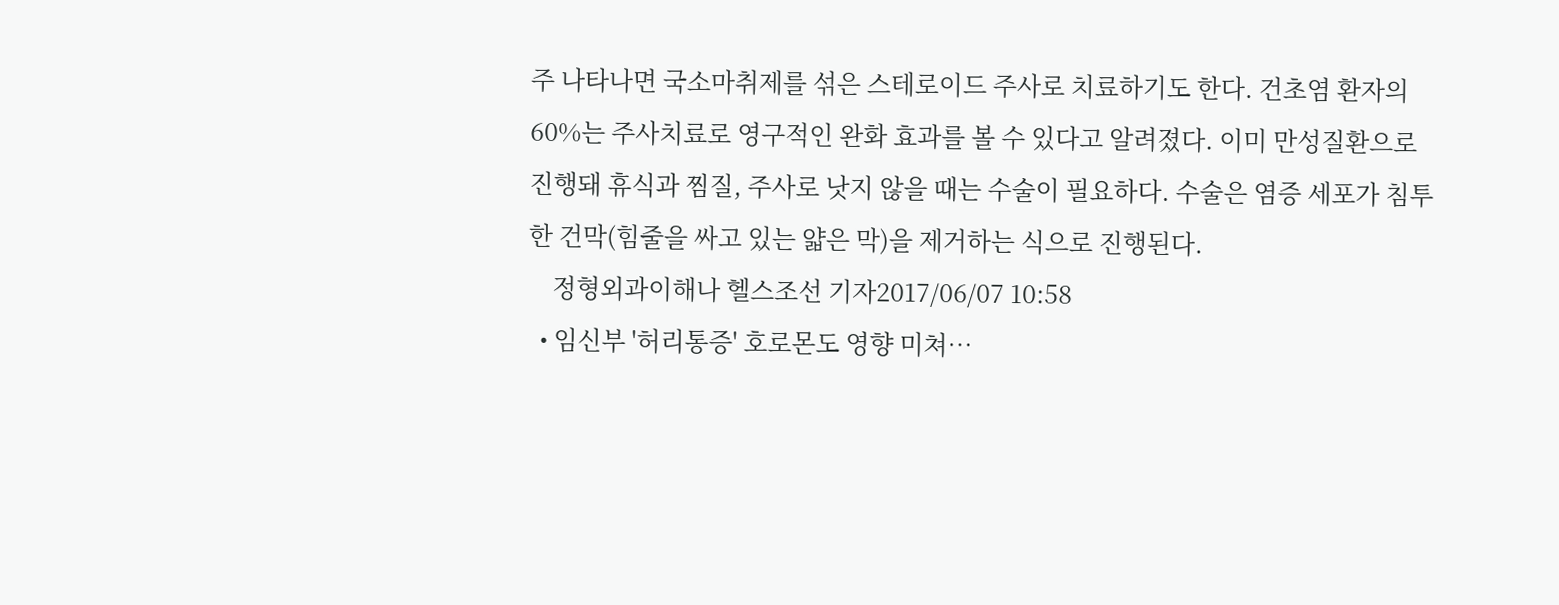주 나타나면 국소마취제를 섞은 스테로이드 주사로 치료하기도 한다. 건초염 환자의 60%는 주사치료로 영구적인 완화 효과를 볼 수 있다고 알려졌다. 이미 만성질환으로 진행돼 휴식과 찜질, 주사로 낫지 않을 때는 수술이 필요하다. 수술은 염증 세포가 침투한 건막(힘줄을 싸고 있는 얇은 막)을 제거하는 식으로 진행된다.
    정형외과이해나 헬스조선 기자2017/06/07 10:58
  • 임신부 '허리통증' 호로몬도 영향 미쳐…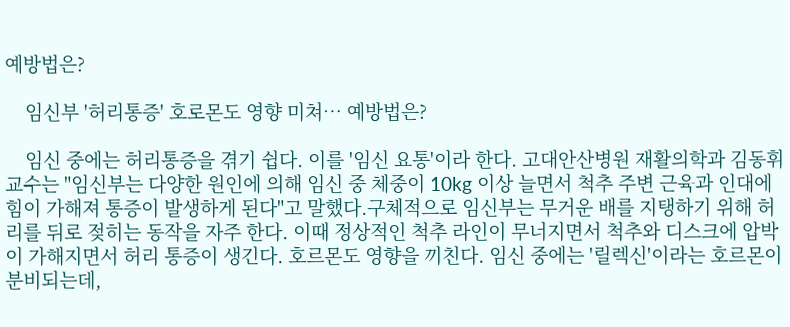예방법은?

    임신부 '허리통증' 호로몬도 영향 미쳐… 예방법은?

    임신 중에는 허리통증을 겪기 쉽다. 이를 '임신 요통'이라 한다. 고대안산병원 재활의학과 김동휘 교수는 "임신부는 다양한 원인에 의해 임신 중 체중이 10kg 이상 늘면서 척추 주변 근육과 인대에 힘이 가해져 통증이 발생하게 된다"고 말했다.구체적으로 임신부는 무거운 배를 지탱하기 위해 허리를 뒤로 젖히는 동작을 자주 한다. 이때 정상적인 척추 라인이 무너지면서 척추와 디스크에 압박이 가해지면서 허리 통증이 생긴다. 호르몬도 영향을 끼친다. 임신 중에는 '릴렉신'이라는 호르몬이 분비되는데,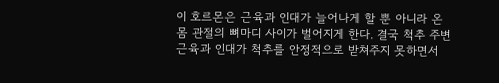이 호르몬은 근육과 인대가 늘어나게 할 뿐 아니라 온몸 관절의 뼈마디 사이가 벌어지게 한다. 결국 척추 주변 근육과 인대가 척추를 안정적으로 받쳐주지 못하면서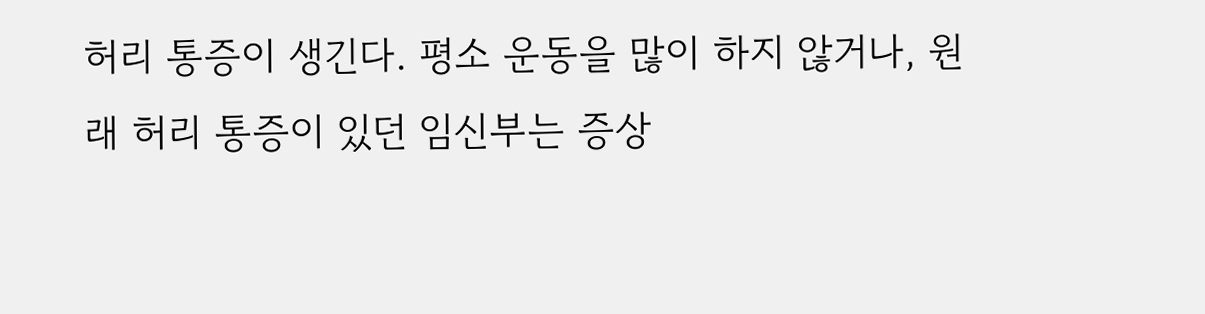허리 통증이 생긴다. 평소 운동을 많이 하지 않거나, 원래 허리 통증이 있던 임신부는 증상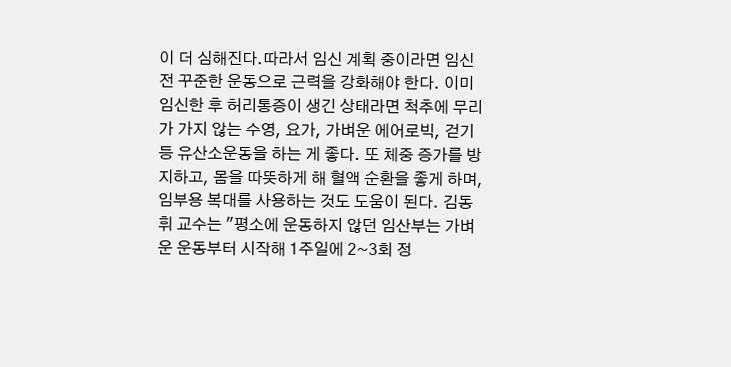이 더 심해진다.따라서 임신 계획 중이라면 임신 전 꾸준한 운동으로 근력을 강화해야 한다. 이미 임신한 후 허리통증이 생긴 상태라면 척추에 무리가 가지 않는 수영, 요가, 가벼운 에어로빅, 걷기 등 유산소운동을 하는 게 좋다. 또 체중 증가를 방지하고, 몸을 따뜻하게 해 혈액 순환을 좋게 하며, 임부용 복대를 사용하는 것도 도움이 된다. 김동휘 교수는 "평소에 운동하지 않던 임산부는 가벼운 운동부터 시작해 1주일에 2~3회 정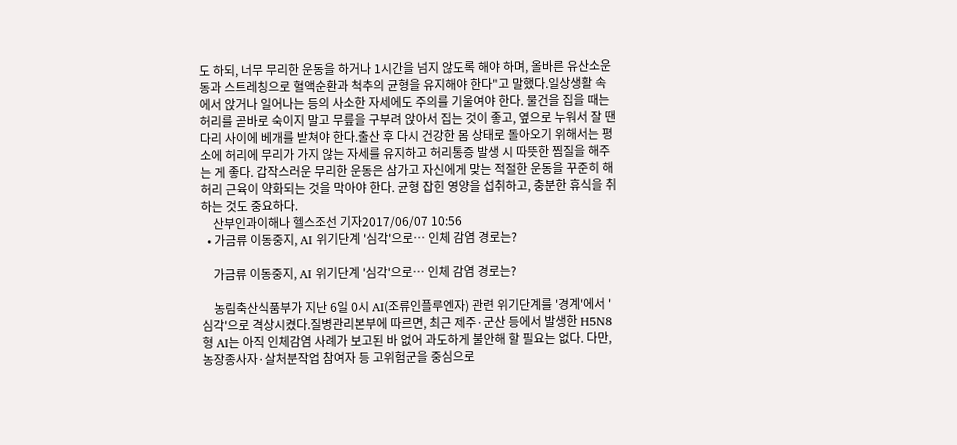도 하되, 너무 무리한 운동을 하거나 1시간을 넘지 않도록 해야 하며, 올바른 유산소운동과 스트레칭으로 혈액순환과 척추의 균형을 유지해야 한다"고 말했다.일상생활 속에서 앉거나 일어나는 등의 사소한 자세에도 주의를 기울여야 한다. 물건을 집을 때는 허리를 곧바로 숙이지 말고 무릎을 구부려 앉아서 집는 것이 좋고, 옆으로 누워서 잘 땐 다리 사이에 베개를 받쳐야 한다.출산 후 다시 건강한 몸 상태로 돌아오기 위해서는 평소에 허리에 무리가 가지 않는 자세를 유지하고 허리통증 발생 시 따뜻한 찜질을 해주는 게 좋다. 갑작스러운 무리한 운동은 삼가고 자신에게 맞는 적절한 운동을 꾸준히 해 허리 근육이 약화되는 것을 막아야 한다. 균형 잡힌 영양을 섭취하고, 충분한 휴식을 취하는 것도 중요하다.
    산부인과이해나 헬스조선 기자2017/06/07 10:56
  • 가금류 이동중지, AI 위기단계 '심각'으로… 인체 감염 경로는?

    가금류 이동중지, AI 위기단계 '심각'으로… 인체 감염 경로는?

    농림축산식품부가 지난 6일 0시 AI(조류인플루엔자) 관련 위기단계를 '경계'에서 '심각'으로 격상시켰다.질병관리본부에 따르면, 최근 제주·군산 등에서 발생한 H5N8형 AI는 아직 인체감염 사례가 보고된 바 없어 과도하게 불안해 할 필요는 없다. 다만, 농장종사자·살처분작업 참여자 등 고위험군을 중심으로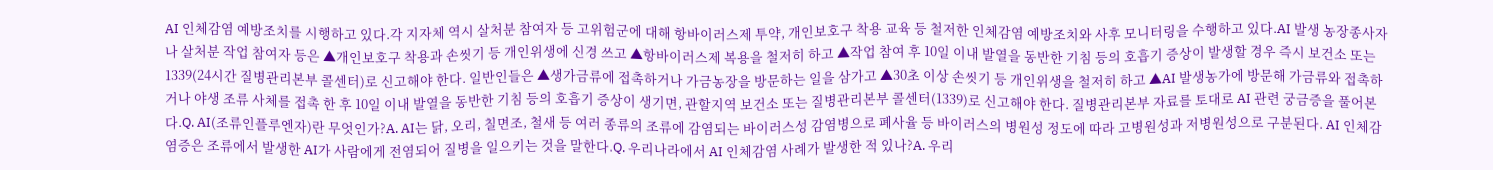AI 인체감염 예방조치를 시행하고 있다.각 지자체 역시 살처분 참여자 등 고위험군에 대해 항바이러스제 투약, 개인보호구 착용 교육 등 철저한 인체감염 예방조치와 사후 모니터링을 수행하고 있다.AI 발생 농장종사자나 살처분 작업 참여자 등은 ▲개인보호구 착용과 손씻기 등 개인위생에 신경 쓰고 ▲항바이러스제 복용을 철저히 하고 ▲작업 참여 후 10일 이내 발열을 동반한 기침 등의 호흡기 증상이 발생할 경우 즉시 보건소 또는 1339(24시간 질병관리본부 콜센터)로 신고해야 한다. 일반인들은 ▲생가금류에 접촉하거나 가금농장을 방문하는 일을 삼가고 ▲30초 이상 손씻기 등 개인위생을 철저히 하고 ▲AI 발생농가에 방문해 가금류와 접촉하거나 야생 조류 사체를 접촉 한 후 10일 이내 발열을 동반한 기침 등의 호흡기 증상이 생기면, 관할지역 보건소 또는 질병관리본부 콜센터(1339)로 신고해야 한다. 질병관리본부 자료를 토대로 AI 관련 궁금증을 풀어본다.Q. AI(조류인플루엔자)란 무엇인가?A. AI는 닭, 오리, 칠면조, 철새 등 여러 종류의 조류에 감염되는 바이러스성 감염병으로 폐사율 등 바이러스의 병원성 정도에 따라 고병원성과 저병원성으로 구분된다. AI 인체감염증은 조류에서 발생한 AI가 사람에게 전염되어 질병을 일으키는 것을 말한다.Q. 우리나라에서 AI 인체감염 사례가 발생한 적 있나?A. 우리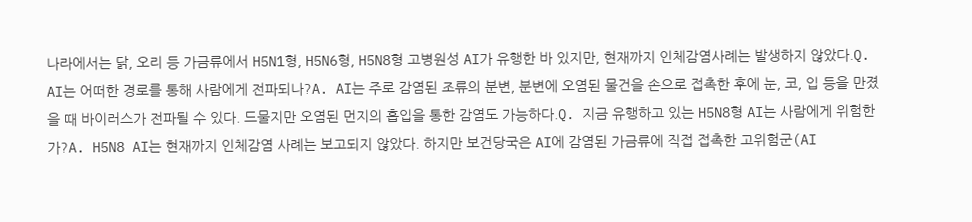나라에서는 닭, 오리 등 가금류에서 H5N1형, H5N6형, H5N8형 고병원성 AI가 유행한 바 있지만, 현재까지 인체감염사례는 발생하지 않았다.Q. AI는 어떠한 경로를 통해 사람에게 전파되나?A. AI는 주로 감염된 조류의 분변, 분변에 오염된 물건을 손으로 접촉한 후에 눈, 코, 입 등을 만졌을 때 바이러스가 전파될 수 있다. 드물지만 오염된 먼지의 흡입을 통한 감염도 가능하다.Q. 지금 유행하고 있는 H5N8형 AI는 사람에게 위험한가?A. H5N8 AI는 현재까지 인체감염 사례는 보고되지 않았다. 하지만 보건당국은 AI에 감염된 가금류에 직접 접촉한 고위험군(AI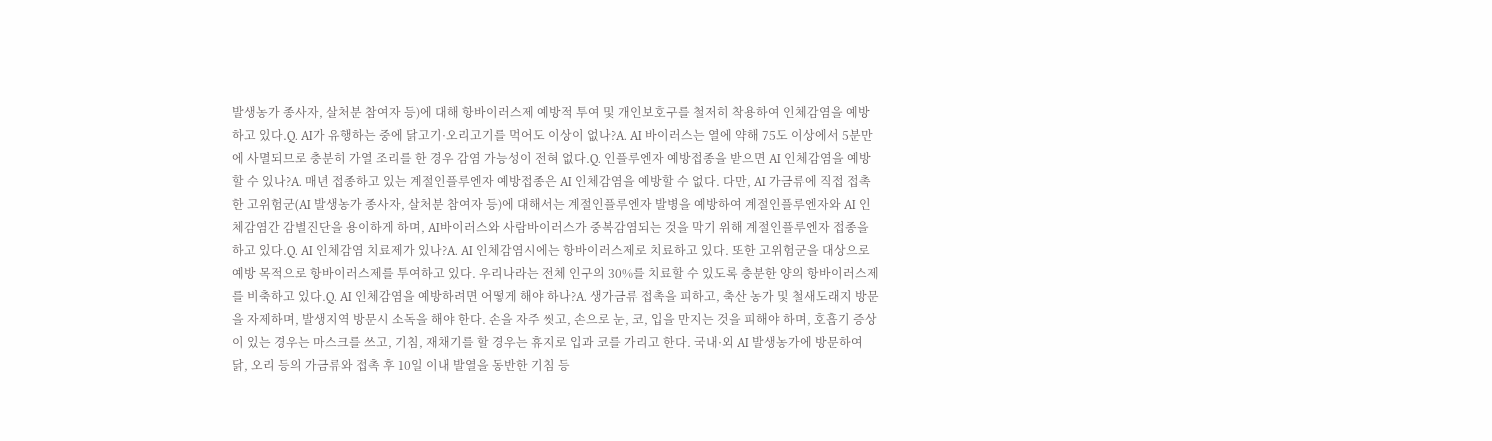발생농가 종사자, 살처분 참여자 등)에 대해 항바이러스제 예방적 투여 및 개인보호구를 철저히 착용하여 인체감염을 예방하고 있다.Q. AI가 유행하는 중에 닭고기·오리고기를 먹어도 이상이 없나?A. AI 바이러스는 열에 약해 75도 이상에서 5분만에 사멸되므로 충분히 가열 조리를 한 경우 감염 가능성이 전혀 없다.Q. 인플루엔자 예방접종을 받으면 AI 인체감염을 예방할 수 있나?A. 매년 접종하고 있는 계절인플루엔자 예방접종은 AI 인체감염을 예방할 수 없다. 다만, AI 가금류에 직접 접촉한 고위험군(AI 발생농가 종사자, 살처분 참여자 등)에 대해서는 계절인플루엔자 발병을 예방하여 계절인플루엔자와 AI 인체감염간 감별진단을 용이하게 하며, AI바이러스와 사람바이러스가 중복감염되는 것을 막기 위해 계절인플루엔자 접종을 하고 있다.Q. AI 인체감염 치료제가 있나?A. AI 인체감염시에는 항바이러스제로 치료하고 있다. 또한 고위험군을 대상으로 예방 목적으로 항바이러스제를 투여하고 있다. 우리나라는 전체 인구의 30%를 치료할 수 있도록 충분한 양의 항바이러스제를 비축하고 있다.Q. AI 인체감염을 예방하려면 어떻게 해야 하나?A. 생가금류 접촉을 피하고, 축산 농가 및 철새도래지 방문을 자제하며, 발생지역 방문시 소독을 해야 한다. 손을 자주 씻고, 손으로 눈, 코, 입을 만지는 것을 피해야 하며, 호흡기 증상이 있는 경우는 마스크를 쓰고, 기침, 재채기를 할 경우는 휴지로 입과 코를 가리고 한다. 국내·외 AI 발생농가에 방문하여 닭, 오리 등의 가금류와 접촉 후 10일 이내 발열을 동반한 기침 등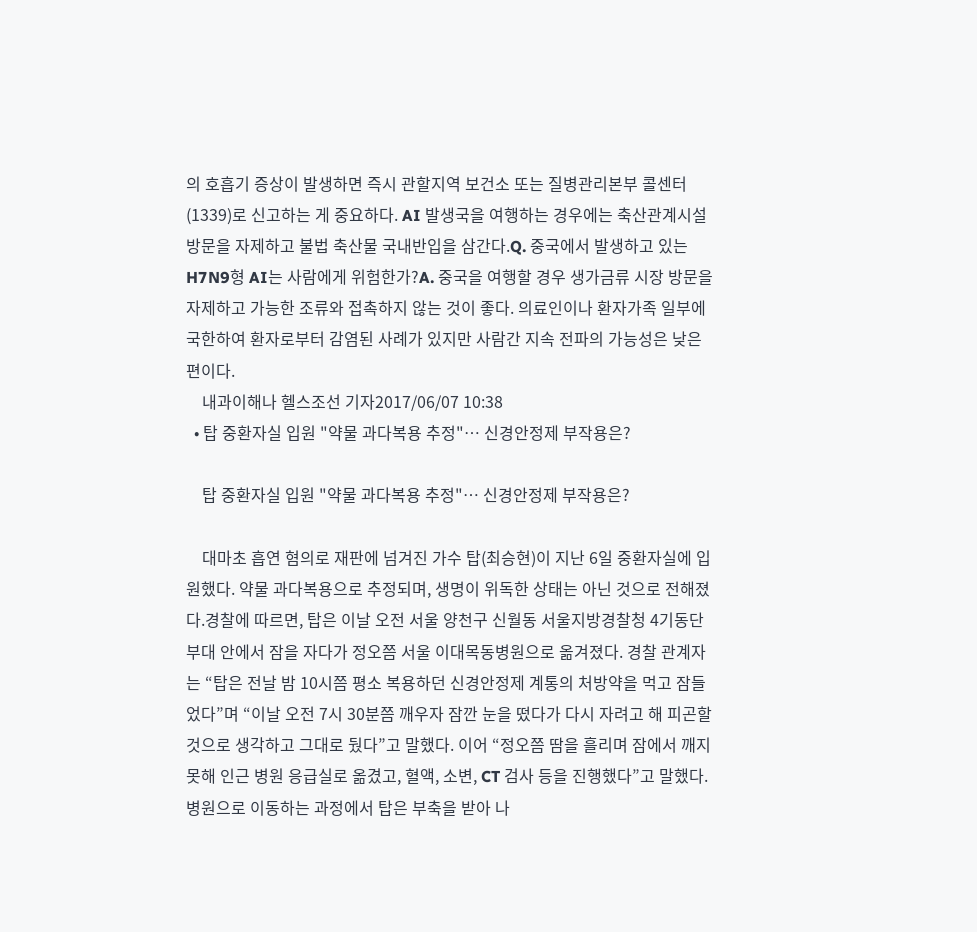의 호흡기 증상이 발생하면 즉시 관할지역 보건소 또는 질병관리본부 콜센터(1339)로 신고하는 게 중요하다. AI 발생국을 여행하는 경우에는 축산관계시설 방문을 자제하고 불법 축산물 국내반입을 삼간다.Q. 중국에서 발생하고 있는 H7N9형 AI는 사람에게 위험한가?A. 중국을 여행할 경우 생가금류 시장 방문을 자제하고 가능한 조류와 접촉하지 않는 것이 좋다. 의료인이나 환자가족 일부에 국한하여 환자로부터 감염된 사례가 있지만 사람간 지속 전파의 가능성은 낮은 편이다.
    내과이해나 헬스조선 기자2017/06/07 10:38
  • 탑 중환자실 입원 "약물 과다복용 추정"… 신경안정제 부작용은?

    탑 중환자실 입원 "약물 과다복용 추정"… 신경안정제 부작용은?

    대마초 흡연 혐의로 재판에 넘겨진 가수 탑(최승현)이 지난 6일 중환자실에 입원했다. 약물 과다복용으로 추정되며, 생명이 위독한 상태는 아닌 것으로 전해졌다.경찰에 따르면, 탑은 이날 오전 서울 양천구 신월동 서울지방경찰청 4기동단 부대 안에서 잠을 자다가 정오쯤 서울 이대목동병원으로 옮겨졌다. 경찰 관계자는 “탑은 전날 밤 10시쯤 평소 복용하던 신경안정제 계통의 처방약을 먹고 잠들었다”며 “이날 오전 7시 30분쯤 깨우자 잠깐 눈을 떴다가 다시 자려고 해 피곤할 것으로 생각하고 그대로 뒀다”고 말했다. 이어 “정오쯤 땀을 흘리며 잠에서 깨지 못해 인근 병원 응급실로 옮겼고, 혈액, 소변, CT 검사 등을 진행했다”고 말했다. 병원으로 이동하는 과정에서 탑은 부축을 받아 나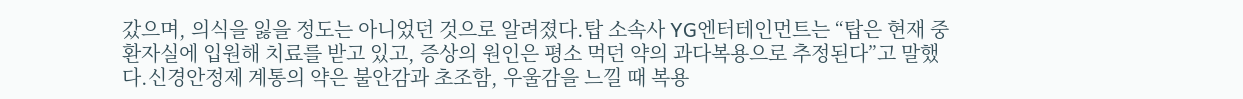갔으며, 의식을 잃을 정도는 아니었던 것으로 알려졌다.탑 소속사 YG엔터테인먼트는 “탑은 현재 중환자실에 입원해 치료를 받고 있고, 증상의 원인은 평소 먹던 약의 과다복용으로 추정된다”고 말했다.신경안정제 계통의 약은 불안감과 초조함, 우울감을 느낄 때 복용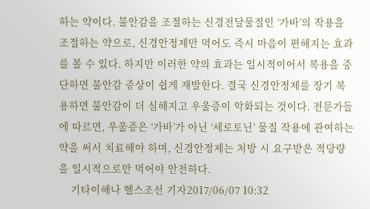하는 약이다. 불안감을 조절하는 신경전달물질인 ‘가바’의 작용을 조절하는 약으로, 신경안정제만 먹어도 즉시 마음이 편해지는 효과를 볼 수 있다. 하지만 이러한 약의 효과는 일시적이어서 복용을 중단하면 불안감 증상이 쉽게 재발한다. 결국 신경안정제를 장기 복용하면 불안감이 더 심해지고 우울증이 악화되는 것이다. 전문가들에 따르면, 우울증은 ‘가바’가 아닌 ‘세로토닌’ 물질 작용에 관여하는 약을 써서 치료해야 하며, 신경안정제는 처방 시 요구받은 적당량을 일시적으로만 먹어야 안전하다.
    기타이해나 헬스조선 기자2017/06/07 10:32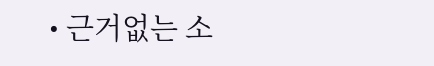• 근거없는 소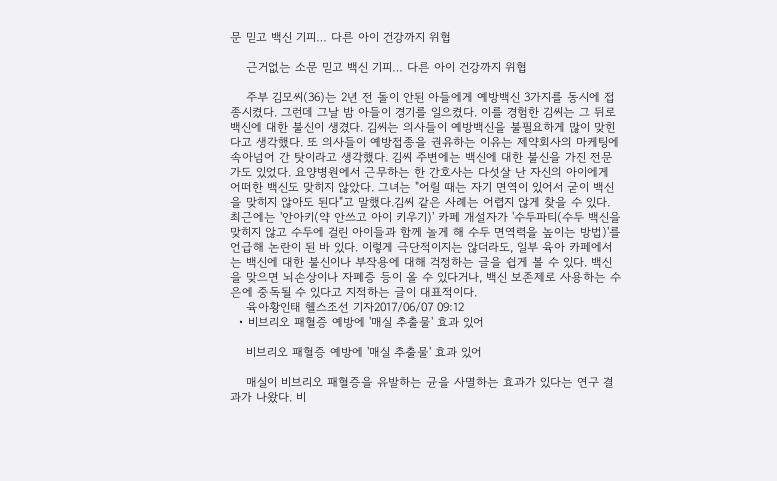문 믿고 백신 기피… 다른 아이 건강까지 위협

    근거없는 소문 믿고 백신 기피… 다른 아이 건강까지 위협

    주부 김모씨(36)는 2년 전 돌이 안된 아들에게 예방백신 3가지를 동시에 접종시켰다. 그런데 그날 밤 아들이 경기를 일으켰다. 이를 경험한 김씨는 그 뒤로 백신에 대한 불신이 생겼다. 김씨는 의사들이 예방백신을 불필요하게 많이 맞힌다고 생각했다. 또 의사들이 예방접종을 권유하는 이유는 제약회사의 마케팅에 속아넘어 간 탓이라고 생각했다. 김씨 주변에는 백신에 대한 불신을 가진 전문가도 있었다. 요양병원에서 근무하는 한 간호사는 다섯살 난 자신의 아이에게 어떠한 백신도 맞히지 않았다. 그녀는 "어릴 때는 자기 면역이 있어서 굳이 백신을 맞히지 않아도 된다"고 말했다.김씨 같은 사례는 어렵지 않게 찾을 수 있다. 최근에는 '안아키(약 안쓰고 아이 키우기)' 카페 개설자가 '수두파티(수두 백신을 맞히지 않고 수두에 걸린 아이들과 함께 놀게 해 수두 면역력을 높이는 방법)'를 언급해 논란이 된 바 있다. 이렇게 극단적이지는 않더라도, 일부 육아 카페에서는 백신에 대한 불신이나 부작용에 대해 걱정하는 글을 쉽게 볼 수 있다. 백신을 맞으면 뇌손상이나 자폐증 등이 올 수 있다거나, 백신 보존제로 사용하는 수은에 중독될 수 있다고 지적하는 글이 대표적이다.
    육아황인태 헬스조선 기자2017/06/07 09:12
  • 비브리오 패혈증 예방에 '매실 추출물' 효과 있어

    비브리오 패혈증 예방에 '매실 추출물' 효과 있어

    매실이 비브리오 패혈증을 유발하는 균을 사멸하는 효과가 있다는 연구 결과가 나왔다. 비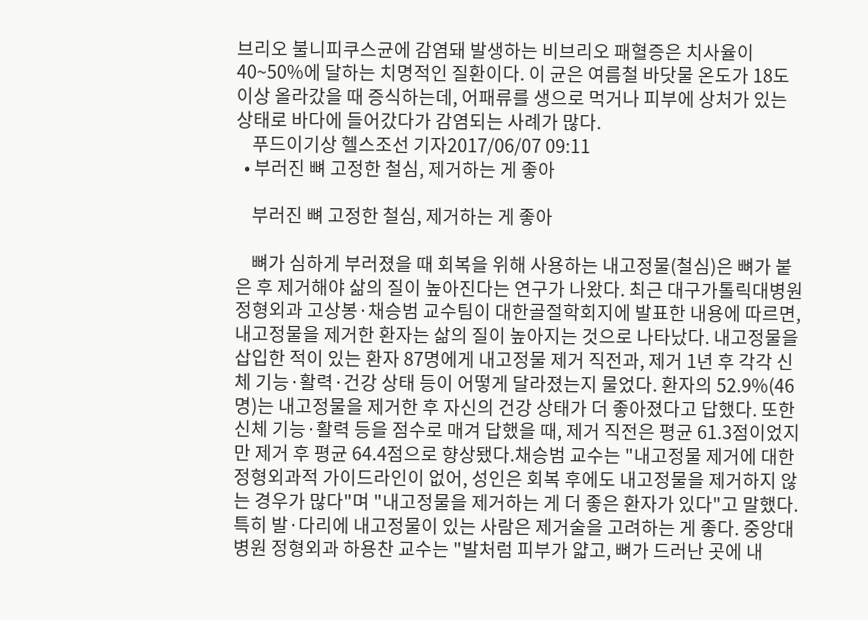브리오 불니피쿠스균에 감염돼 발생하는 비브리오 패혈증은 치사율이 40~50%에 달하는 치명적인 질환이다. 이 균은 여름철 바닷물 온도가 18도 이상 올라갔을 때 증식하는데, 어패류를 생으로 먹거나 피부에 상처가 있는 상태로 바다에 들어갔다가 감염되는 사례가 많다.
    푸드이기상 헬스조선 기자2017/06/07 09:11
  • 부러진 뼈 고정한 철심, 제거하는 게 좋아

    부러진 뼈 고정한 철심, 제거하는 게 좋아

    뼈가 심하게 부러졌을 때 회복을 위해 사용하는 내고정물(철심)은 뼈가 붙은 후 제거해야 삶의 질이 높아진다는 연구가 나왔다. 최근 대구가톨릭대병원 정형외과 고상봉·채승범 교수팀이 대한골절학회지에 발표한 내용에 따르면, 내고정물을 제거한 환자는 삶의 질이 높아지는 것으로 나타났다. 내고정물을 삽입한 적이 있는 환자 87명에게 내고정물 제거 직전과, 제거 1년 후 각각 신체 기능·활력·건강 상태 등이 어떻게 달라졌는지 물었다. 환자의 52.9%(46명)는 내고정물을 제거한 후 자신의 건강 상태가 더 좋아졌다고 답했다. 또한 신체 기능·활력 등을 점수로 매겨 답했을 때, 제거 직전은 평균 61.3점이었지만 제거 후 평균 64.4점으로 향상됐다.채승범 교수는 "내고정물 제거에 대한 정형외과적 가이드라인이 없어, 성인은 회복 후에도 내고정물을 제거하지 않는 경우가 많다"며 "내고정물을 제거하는 게 더 좋은 환자가 있다"고 말했다. 특히 발·다리에 내고정물이 있는 사람은 제거술을 고려하는 게 좋다. 중앙대병원 정형외과 하용찬 교수는 "발처럼 피부가 얇고, 뼈가 드러난 곳에 내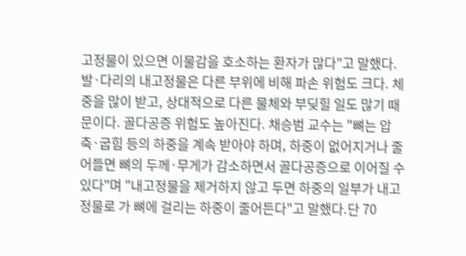고정물이 있으면 이물감을 호소하는 환자가 많다"고 말했다. 발·다리의 내고정물은 다른 부위에 비해 파손 위험도 크다. 체중을 많이 받고, 상대적으로 다른 물체와 부딪힐 일도 많기 때문이다. 골다공증 위험도 높아진다. 채승범 교수는 "뼈는 압축·굽힘 등의 하중을 계속 받아야 하며, 하중이 없어지거나 줄어들면 뼈의 두께·무게가 감소하면서 골다공증으로 이어질 수 있다"며 "내고정물을 제거하지 않고 두면 하중의 일부가 내고정물로 가 뼈에 걸리는 하중이 줄어든다"고 말했다.단 70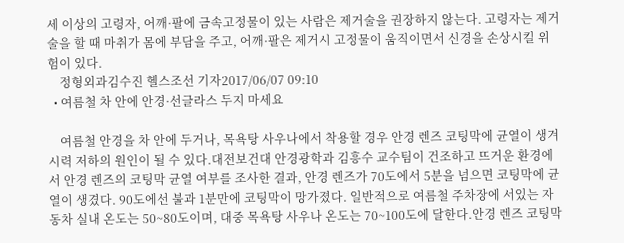세 이상의 고령자, 어깨·팔에 금속고정물이 있는 사람은 제거술을 권장하지 않는다. 고령자는 제거술을 할 때 마취가 몸에 부담을 주고, 어깨·팔은 제거시 고정물이 움직이면서 신경을 손상시킬 위험이 있다.
    정형외과김수진 헬스조선 기자2017/06/07 09:10
  • 여름철 차 안에 안경·선글라스 두지 마세요

    여름철 안경을 차 안에 두거나, 목욕탕 사우나에서 착용할 경우 안경 렌즈 코팅막에 균열이 생겨 시력 저하의 원인이 될 수 있다.대전보건대 안경광학과 김흥수 교수팀이 건조하고 뜨거운 환경에서 안경 렌즈의 코팅막 균열 여부를 조사한 결과, 안경 렌즈가 70도에서 5분을 넘으면 코팅막에 균열이 생겼다. 90도에선 불과 1분만에 코팅막이 망가졌다. 일반적으로 여름철 주차장에 서있는 자동차 실내 온도는 50~80도이며, 대중 목욕탕 사우나 온도는 70~100도에 달한다.안경 렌즈 코팅막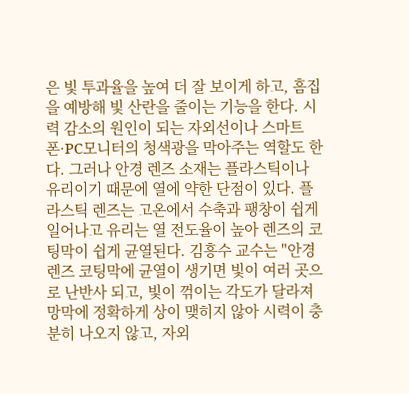은 빛 투과율을 높여 더 잘 보이게 하고, 흠집을 예방해 빛 산란을 줄이는 기능을 한다. 시력 감소의 원인이 되는 자외선이나 스마트폰·PC모니터의 청색광을 막아주는 역할도 한다. 그러나 안경 렌즈 소재는 플라스틱이나 유리이기 때문에 열에 약한 단점이 있다. 플라스틱 렌즈는 고온에서 수축과 팽창이 쉽게 일어나고 유리는 열 전도율이 높아 렌즈의 코팅막이 쉽게 균열된다. 김흥수 교수는 "안경 렌즈 코팅막에 균열이 생기면 빛이 여러 곳으로 난반사 되고, 빛이 꺾이는 각도가 달라져 망막에 정확하게 상이 맺히지 않아 시력이 충분히 나오지 않고, 자외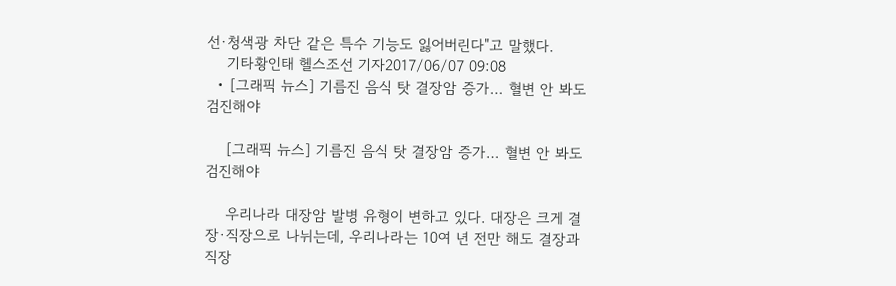선·청색광 차단 같은 특수 기능도 잃어버린다"고 말했다.
    기타황인태 헬스조선 기자2017/06/07 09:08
  • [그래픽 뉴스] 기름진 음식 탓 결장암 증가… 혈변 안 봐도 검진해야

    [그래픽 뉴스] 기름진 음식 탓 결장암 증가… 혈변 안 봐도 검진해야

    우리나라 대장암 발병 유형이 변하고 있다. 대장은 크게 결장·직장으로 나뉘는데, 우리나라는 10여 년 전만 해도 결장과 직장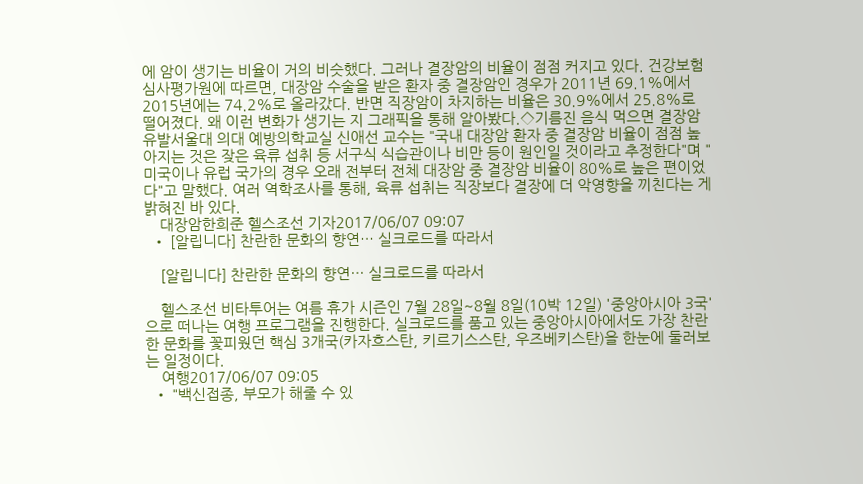에 암이 생기는 비율이 거의 비슷했다. 그러나 결장암의 비율이 점점 커지고 있다. 건강보험심사평가원에 따르면, 대장암 수술을 받은 환자 중 결장암인 경우가 2011년 69.1%에서 2015년에는 74.2%로 올라갔다. 반면 직장암이 차지하는 비율은 30.9%에서 25.8%로 떨어졌다. 왜 이런 변화가 생기는 지 그래픽을 통해 알아봤다.◇기름진 음식 먹으면 결장암 유발서울대 의대 예방의학교실 신애선 교수는 "국내 대장암 환자 중 결장암 비율이 점점 높아지는 것은 잦은 육류 섭취 등 서구식 식습관이나 비만 등이 원인일 것이라고 추정한다"며 "미국이나 유럽 국가의 경우 오래 전부터 전체 대장암 중 결장암 비율이 80%로 높은 편이었다"고 말했다. 여러 역학조사를 통해, 육류 섭취는 직장보다 결장에 더 악영향을 끼친다는 게 밝혀진 바 있다.
    대장암한희준 헬스조선 기자2017/06/07 09:07
  • [알립니다] 찬란한 문화의 향연… 실크로드를 따라서

    [알립니다] 찬란한 문화의 향연… 실크로드를 따라서

    헬스조선 비타투어는 여름 휴가 시즌인 7월 28일~8월 8일(10박 12일) '중앙아시아 3국'으로 떠나는 여행 프로그램을 진행한다. 실크로드를 품고 있는 중앙아시아에서도 가장 찬란한 문화를 꽃피웠던 핵심 3개국(카자흐스탄, 키르기스스탄, 우즈베키스탄)을 한눈에 둘러보는 일정이다.
    여행2017/06/07 09:05
  • "백신접종, 부모가 해줄 수 있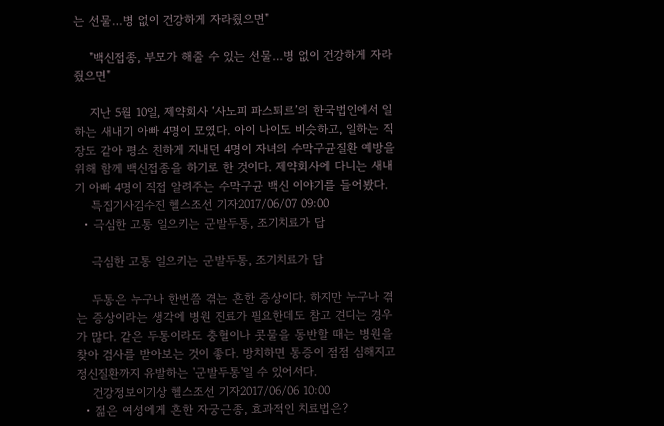는 선물…병 없이 건강하게 자라줬으면"

    "백신접종, 부모가 해줄 수 있는 선물…병 없이 건강하게 자라줬으면"

    지난 5월 10일, 제약회사 ‘사노피 파스퇴르’의 한국법인에서 일하는 새내기 아빠 4명이 모였다. 아이 나이도 비슷하고, 일하는 직장도 같아 평소 친하게 지내던 4명이 자녀의 수막구균질환 예방을 위해 함께 백신접종을 하기로 한 것이다. 제약회사에 다니는 새내기 아빠 4명이 직접 알려주는 수막구균 백신 이야기를 들어봤다.
    특집기사김수진 헬스조선 기자2017/06/07 09:00
  • 극심한 고통 일으키는 군발두통, 조기치료가 답

    극심한 고통 일으키는 군발두통, 조기치료가 답

    두통은 누구나 한번쯤 겪는 흔한 증상이다. 하지만 누구나 겪는 증상이라는 생각에 병원 진료가 필요한데도 참고 견디는 경우가 많다. 같은 두통이라도 충혈이나 콧물을 동반할 때는 병원을 찾아 검사를 받아보는 것이 좋다. 방치하면 통증이 점점 심해지고 정신질환까지 유발하는 '군발두통'일 수 있어서다.
    건강정보이기상 헬스조선 기자2017/06/06 10:00
  • 젊은 여성에게 흔한 자궁근종, 효과적인 치료법은?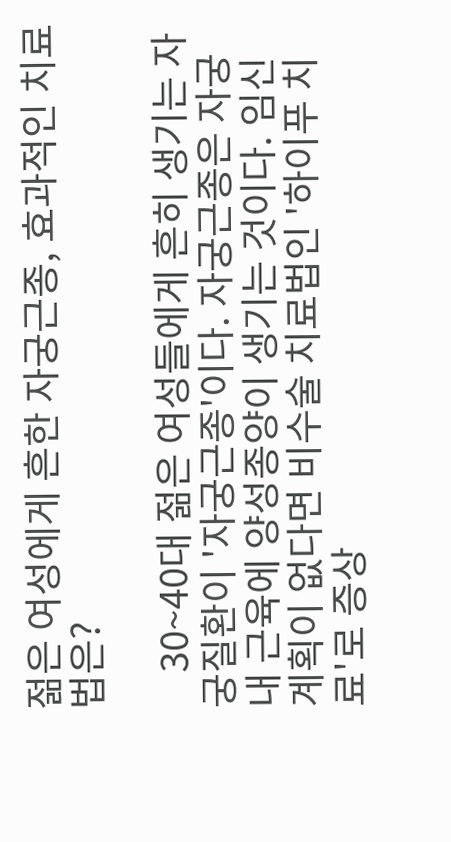젊은 여성에게 흔한 자궁근종, 효과적인 치료법은?

    30~40대 젊은 여성들에게 흔히 생기는 자궁질환이 '자궁근종'이다. 자궁근종은 자궁 내 근육에 양성종양이 생기는 것이다. 임신 계획이 없다면 비수술 치료법인 '하이푸 치료'로 증상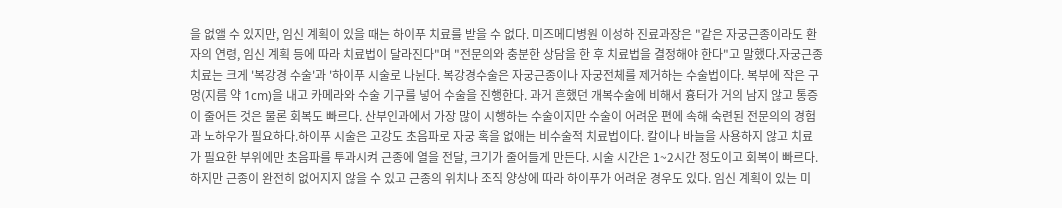을 없앨 수 있지만, 임신 계획이 있을 때는 하이푸 치료를 받을 수 없다. 미즈메디병원 이성하 진료과장은 "같은 자궁근종이라도 환자의 연령, 임신 계획 등에 따라 치료법이 달라진다"며 "전문의와 충분한 상담을 한 후 치료법을 결정해야 한다"고 말했다.자궁근종 치료는 크게 '복강경 수술'과 '하이푸 시술로 나뉜다. 복강경수술은 자궁근종이나 자궁전체를 제거하는 수술법이다. 복부에 작은 구멍(지름 약 1cm)을 내고 카메라와 수술 기구를 넣어 수술을 진행한다. 과거 흔했던 개복수술에 비해서 흉터가 거의 남지 않고 통증이 줄어든 것은 물론 회복도 빠르다. 산부인과에서 가장 많이 시행하는 수술이지만 수술이 어려운 편에 속해 숙련된 전문의의 경험과 노하우가 필요하다.하이푸 시술은 고강도 초음파로 자궁 혹을 없애는 비수술적 치료법이다. 칼이나 바늘을 사용하지 않고 치료가 필요한 부위에만 초음파를 투과시켜 근종에 열을 전달, 크기가 줄어들게 만든다. 시술 시간은 1~2시간 정도이고 회복이 빠르다. 하지만 근종이 완전히 없어지지 않을 수 있고 근종의 위치나 조직 양상에 따라 하이푸가 어려운 경우도 있다. 임신 계획이 있는 미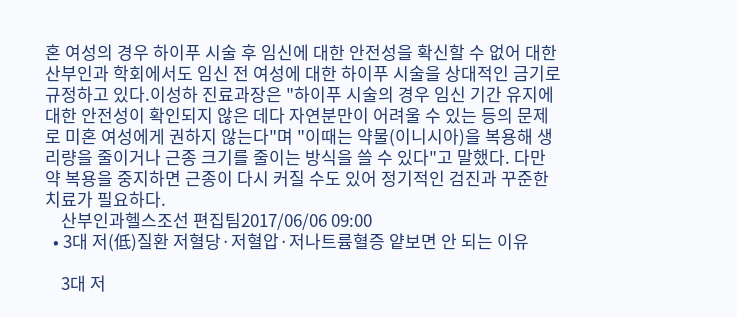혼 여성의 경우 하이푸 시술 후 임신에 대한 안전성을 확신할 수 없어 대한 산부인과 학회에서도 임신 전 여성에 대한 하이푸 시술을 상대적인 금기로 규정하고 있다.이성하 진료과장은 "하이푸 시술의 경우 임신 기간 유지에 대한 안전성이 확인되지 않은 데다 자연분만이 어려울 수 있는 등의 문제로 미혼 여성에게 권하지 않는다"며 "이때는 약물(이니시아)을 복용해 생리량을 줄이거나 근종 크기를 줄이는 방식을 쓸 수 있다"고 말했다. 다만 약 복용을 중지하면 근종이 다시 커질 수도 있어 정기적인 검진과 꾸준한 치료가 필요하다.
    산부인과헬스조선 편집팀2017/06/06 09:00
  • 3대 저(低)질환 저혈당·저혈압·저나트륨혈증 얕보면 안 되는 이유

    3대 저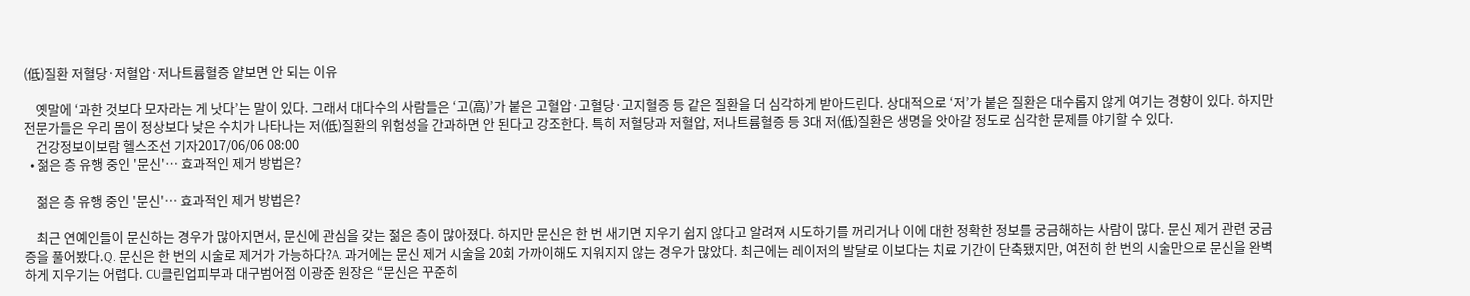(低)질환 저혈당·저혈압·저나트륨혈증 얕보면 안 되는 이유

    옛말에 ‘과한 것보다 모자라는 게 낫다’는 말이 있다. 그래서 대다수의 사람들은 ‘고(高)’가 붙은 고혈압·고혈당·고지혈증 등 같은 질환을 더 심각하게 받아드린다. 상대적으로 ‘저’가 붙은 질환은 대수롭지 않게 여기는 경향이 있다. 하지만 전문가들은 우리 몸이 정상보다 낮은 수치가 나타나는 저(低)질환의 위험성을 간과하면 안 된다고 강조한다. 특히 저혈당과 저혈압, 저나트륨혈증 등 3대 저(低)질환은 생명을 앗아갈 정도로 심각한 문제를 야기할 수 있다.
    건강정보이보람 헬스조선 기자2017/06/06 08:00
  • 젊은 층 유행 중인 '문신'… 효과적인 제거 방법은?

    젊은 층 유행 중인 '문신'… 효과적인 제거 방법은?

    최근 연예인들이 문신하는 경우가 많아지면서, 문신에 관심을 갖는 젊은 층이 많아졌다. 하지만 문신은 한 번 새기면 지우기 쉽지 않다고 알려져 시도하기를 꺼리거나 이에 대한 정확한 정보를 궁금해하는 사람이 많다. 문신 제거 관련 궁금증을 풀어봤다.Q. 문신은 한 번의 시술로 제거가 가능하다?A. 과거에는 문신 제거 시술을 20회 가까이해도 지워지지 않는 경우가 많았다. 최근에는 레이저의 발달로 이보다는 치료 기간이 단축됐지만, 여전히 한 번의 시술만으로 문신을 완벽하게 지우기는 어렵다. CU클린업피부과 대구범어점 이광준 원장은 “문신은 꾸준히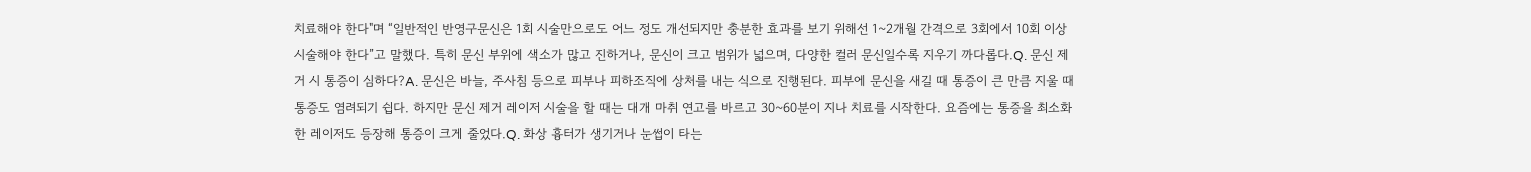치료해야 한다"며 “일반적인 반영구문신은 1회 시술만으로도 어느 정도 개선되지만 충분한 효과를 보기 위해선 1~2개월 간격으로 3회에서 10회 이상 시술해야 한다”고 말했다. 특히 문신 부위에 색소가 많고 진하거나, 문신이 크고 범위가 넓으며, 다양한 컬러 문신일수록 지우기 까다롭다.Q. 문신 제거 시 통증이 심하다?A. 문신은 바늘, 주사침 등으로 피부나 피하조직에 상처를 내는 식으로 진행된다. 피부에 문신을 새길 때 통증이 큰 만큼 지울 때 통증도 염려되기 쉽다. 하지만 문신 제거 레이저 시술을 할 때는 대개 마취 연고를 바르고 30~60분이 지나 치료를 시작한다. 요즘에는 통증을 최소화한 레이저도 등장해 통증이 크게 줄었다.Q. 화상 흉터가 생기거나 눈썹이 타는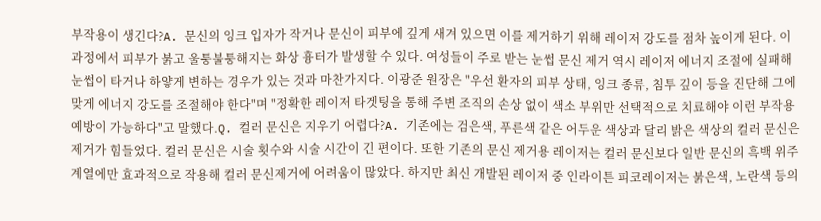부작용이 생긴다?A. 문신의 잉크 입자가 작거나 문신이 피부에 깊게 새겨 있으면 이를 제거하기 위해 레이저 강도를 점차 높이게 된다. 이 과정에서 피부가 붉고 울퉁불퉁해지는 화상 흉터가 발생할 수 있다. 여성들이 주로 받는 눈썹 문신 제거 역시 레이저 에너지 조절에 실패해 눈썹이 타거나 하얗게 변하는 경우가 있는 것과 마찬가지다. 이광준 원장은 "우선 환자의 피부 상태, 잉크 종류, 침투 깊이 등을 진단해 그에 맞게 에너지 강도를 조절해야 한다"며 "정확한 레이저 타겟팅을 통해 주변 조직의 손상 없이 색소 부위만 선택적으로 치료해야 이런 부작용 예방이 가능하다"고 말했다.Q. 컬러 문신은 지우기 어렵다?A. 기존에는 검은색, 푸른색 같은 어두운 색상과 달리 밝은 색상의 컬러 문신은 제거가 힘들었다. 컬러 문신은 시술 횟수와 시술 시간이 긴 편이다. 또한 기존의 문신 제거용 레이저는 컬러 문신보다 일반 문신의 흑백 위주 계열에만 효과적으로 작용해 컬러 문신제거에 어려움이 많았다. 하지만 최신 개발된 레이저 중 인라이튼 피코레이저는 붉은색, 노란색 등의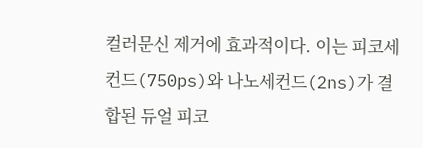컬러문신 제거에 효과적이다. 이는 피코세컨드(750ps)와 나노세컨드(2ns)가 결합된 듀얼 피코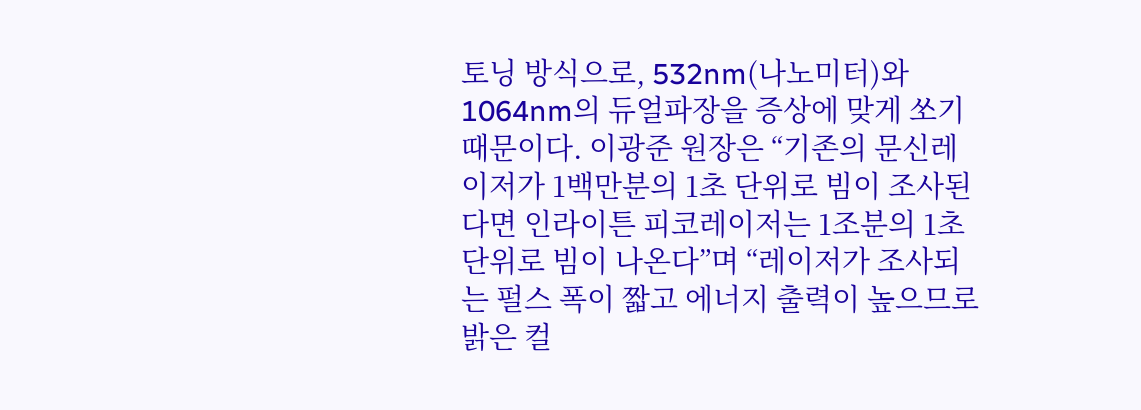토닝 방식으로, 532nm(나노미터)와 1064nm의 듀얼파장을 증상에 맞게 쏘기 때문이다. 이광준 원장은 “기존의 문신레이저가 1백만분의 1초 단위로 빔이 조사된다면 인라이튼 피코레이저는 1조분의 1초 단위로 빔이 나온다”며 “레이저가 조사되는 펄스 폭이 짧고 에너지 출력이 높으므로 밝은 컬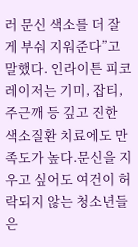러 문신 색소를 더 잘게 부숴 지워준다”고 말했다. 인라이튼 피코레이저는 기미, 잡티, 주근깨 등 깊고 진한 색소질환 치료에도 만족도가 높다.문신을 지우고 싶어도 여건이 허락되지 않는 청소년들은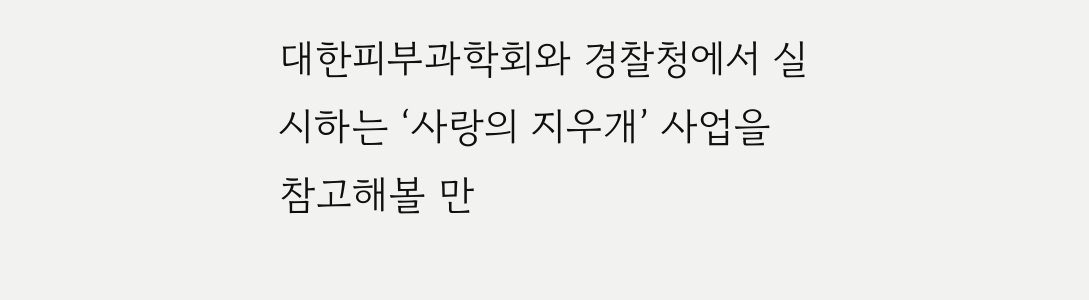대한피부과학회와 경찰청에서 실시하는 ‘사랑의 지우개’ 사업을 참고해볼 만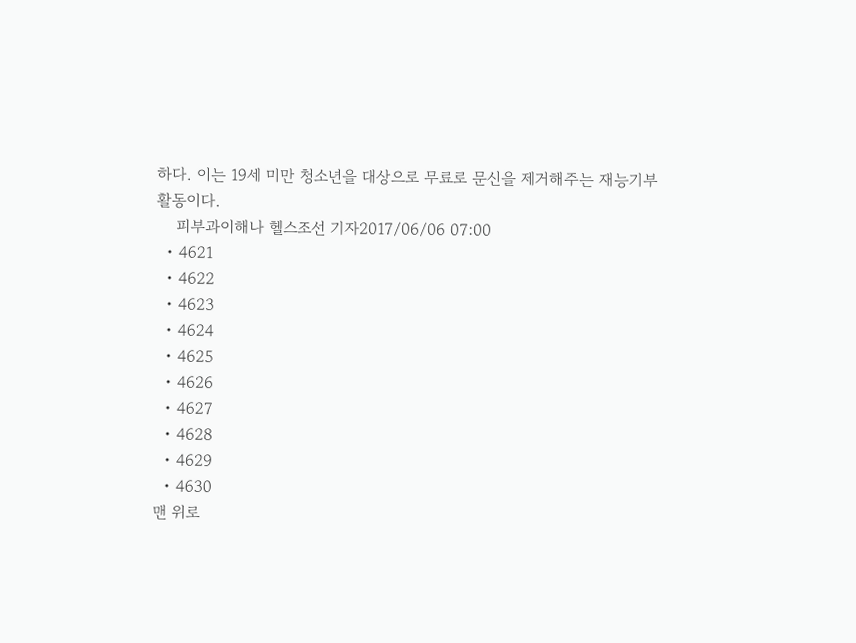하다. 이는 19세 미만 청소년을 대상으로 무료로 문신을 제거해주는 재능기부 활동이다.
    피부과이해나 헬스조선 기자2017/06/06 07:00
  • 4621
  • 4622
  • 4623
  • 4624
  • 4625
  • 4626
  • 4627
  • 4628
  • 4629
  • 4630
맨 위로